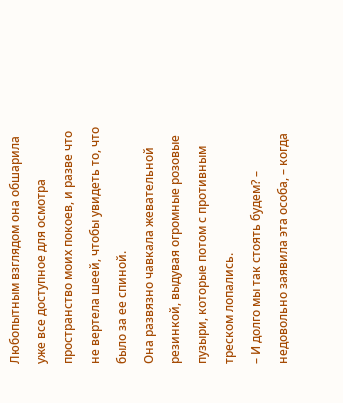Любопытным взглядом она обшарила уже все доступное для осмотра пространство моих покоев, и разве что не вертела шеей, чтобы увидеть то, что было за ее спиной.
Она развязно чавкала жевательной резинкой, выдувая огромные розовые пузыри, которые потом с противным треском лопались.
– И долго мы так стоять будем? – недовольно заявила эта особа, – когда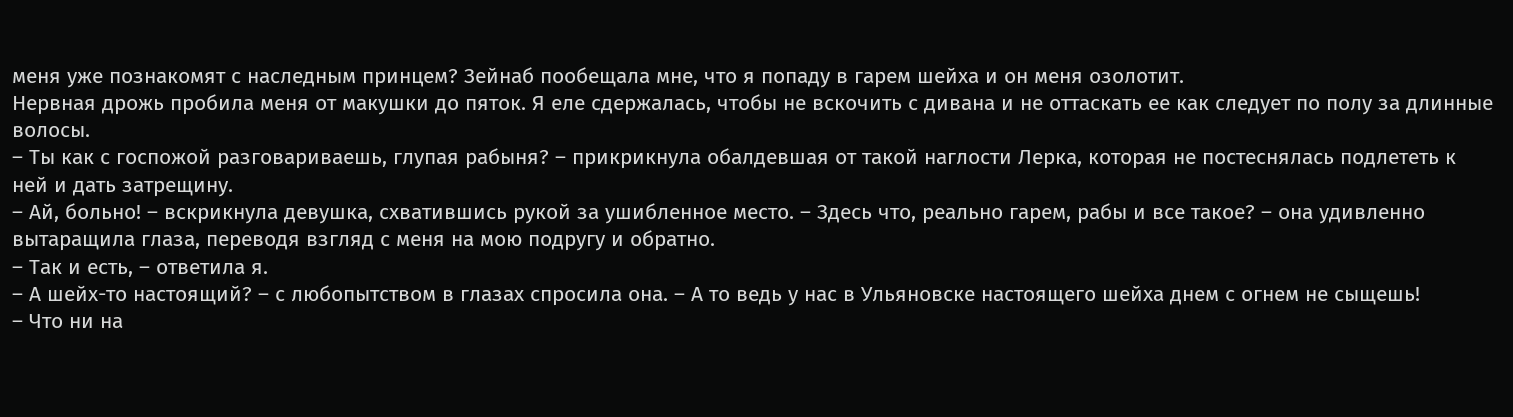меня уже познакомят с наследным принцем? Зейнаб пообещала мне, что я попаду в гарем шейха и он меня озолотит.
Нервная дрожь пробила меня от макушки до пяток. Я еле сдержалась, чтобы не вскочить с дивана и не оттаскать ее как следует по полу за длинные волосы.
– Ты как с госпожой разговариваешь, глупая рабыня? – прикрикнула обалдевшая от такой наглости Лерка, которая не постеснялась подлететь к ней и дать затрещину.
– Ай, больно! – вскрикнула девушка, схватившись рукой за ушибленное место. – Здесь что, реально гарем, рабы и все такое? – она удивленно вытаращила глаза, переводя взгляд с меня на мою подругу и обратно.
– Так и есть, – ответила я.
– А шейх-то настоящий? – с любопытством в глазах спросила она. – А то ведь у нас в Ульяновске настоящего шейха днем с огнем не сыщешь!
– Что ни на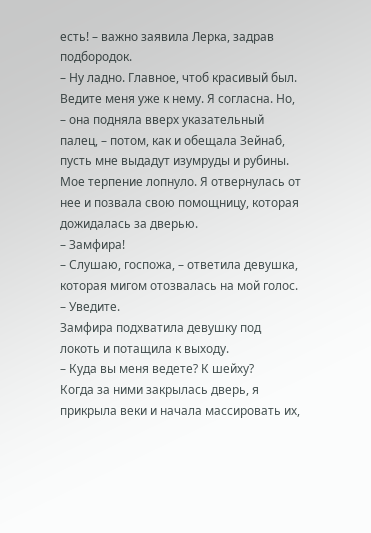есть! – важно заявила Лерка, задрав подбородок.
– Ну ладно. Главное, чтоб красивый был. Ведите меня уже к нему. Я согласна. Но, – она подняла вверх указательный палец, – потом, как и обещала Зейнаб, пусть мне выдадут изумруды и рубины.
Мое терпение лопнуло. Я отвернулась от нее и позвала свою помощницу, которая дожидалась за дверью.
– Замфира!
– Слушаю, госпожа, – ответила девушка, которая мигом отозвалась на мой голос.
– Уведите.
Замфира подхватила девушку под локоть и потащила к выходу.
– Куда вы меня ведете? К шейху?
Когда за ними закрылась дверь, я прикрыла веки и начала массировать их,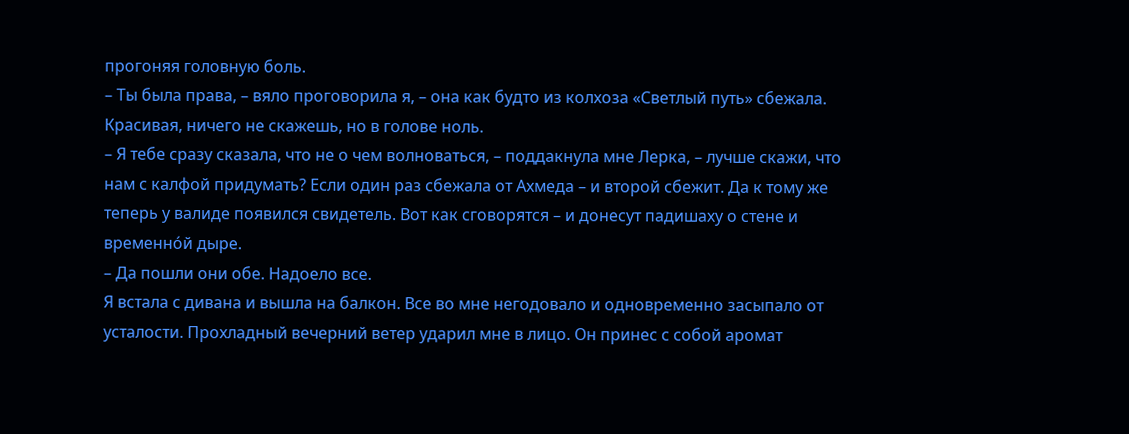прогоняя головную боль.
– Ты была права, – вяло проговорила я, – она как будто из колхоза «Светлый путь» сбежала. Красивая, ничего не скажешь, но в голове ноль.
– Я тебе сразу сказала, что не о чем волноваться, – поддакнула мне Лерка, – лучше скажи, что нам с калфой придумать? Если один раз сбежала от Ахмеда – и второй сбежит. Да к тому же теперь у валиде появился свидетель. Вот как сговорятся – и донесут падишаху о стене и временно́й дыре.
– Да пошли они обе. Надоело все.
Я встала с дивана и вышла на балкон. Все во мне негодовало и одновременно засыпало от усталости. Прохладный вечерний ветер ударил мне в лицо. Он принес с собой аромат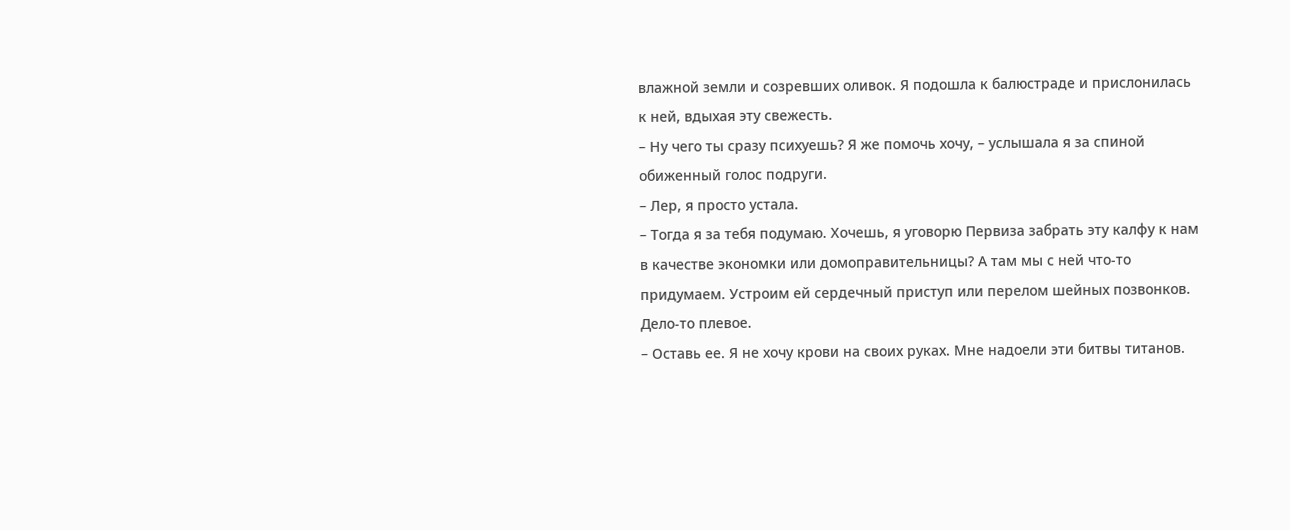влажной земли и созревших оливок. Я подошла к балюстраде и прислонилась к ней, вдыхая эту свежесть.
– Ну чего ты сразу психуешь? Я же помочь хочу, – услышала я за спиной обиженный голос подруги.
– Лер, я просто устала.
– Тогда я за тебя подумаю. Хочешь, я уговорю Первиза забрать эту калфу к нам в качестве экономки или домоправительницы? А там мы с ней что-то придумаем. Устроим ей сердечный приступ или перелом шейных позвонков. Дело-то плевое.
– Оставь ее. Я не хочу крови на своих руках. Мне надоели эти битвы титанов.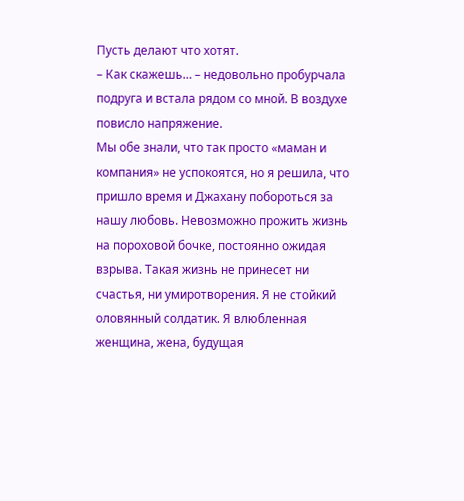Пусть делают что хотят.
– Как скажешь… – недовольно пробурчала подруга и встала рядом со мной. В воздухе повисло напряжение.
Мы обе знали, что так просто «маман и компания» не успокоятся, но я решила, что пришло время и Джахану побороться за нашу любовь. Невозможно прожить жизнь на пороховой бочке, постоянно ожидая взрыва. Такая жизнь не принесет ни счастья, ни умиротворения. Я не стойкий оловянный солдатик. Я влюбленная женщина, жена, будущая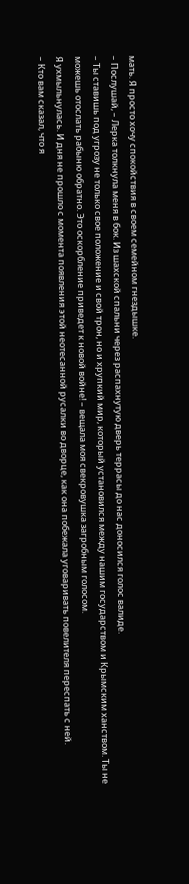мать. Я просто хочу спокойствия в своем семейном гнездышке.
– Послушай, – Лерка толкнула меня в бок. Из шахской спальни через распахнутую дверь террасы до нас доносился голос валиде.
– Ты ставишь под угрозу не только свое положение и свой трон, но и хрупкий мир, который установился между нашим государством и Крымским ханством. Ты не можешь отослать рабыню обратно. Это оскорбление приведет к новой войне! – вещала моя свекровушка загробным голосом.
Я ухмыльнулась. И дня не прошло с момента появления этой неотесанной русалки во дворце, как она побежала уговаривать повелителя переспать с ней.
– Кто вам сказал, что я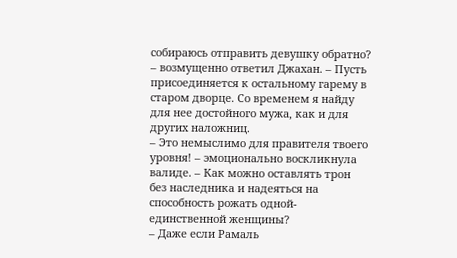собираюсь отправить девушку обратно? – возмущенно ответил Джахан. – Пусть присоединяется к остальному гарему в старом дворце. Со временем я найду для нее достойного мужа, как и для других наложниц.
– Это немыслимо для правителя твоего уровня! – эмоционально воскликнула валиде. – Как можно оставлять трон без наследника и надеяться на способность рожать одной-единственной женщины?
– Даже если Рамаль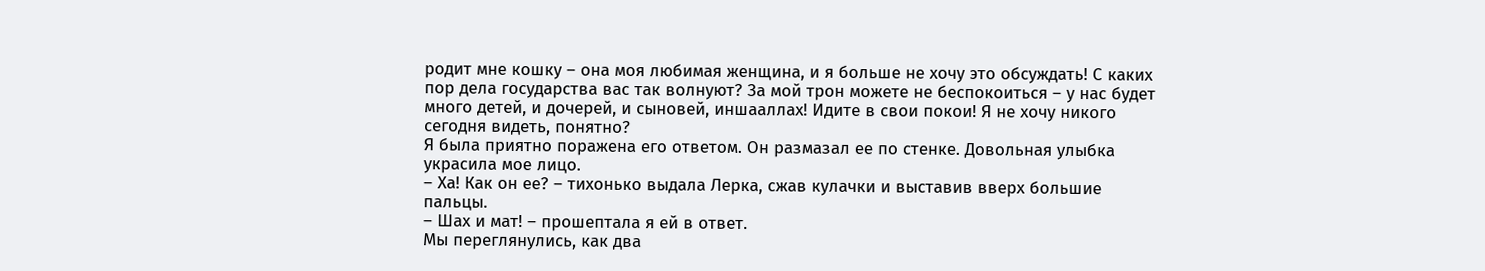родит мне кошку – она моя любимая женщина, и я больше не хочу это обсуждать! С каких пор дела государства вас так волнуют? За мой трон можете не беспокоиться – у нас будет много детей, и дочерей, и сыновей, иншааллах! Идите в свои покои! Я не хочу никого сегодня видеть, понятно?
Я была приятно поражена его ответом. Он размазал ее по стенке. Довольная улыбка украсила мое лицо.
– Ха! Как он ее? – тихонько выдала Лерка, сжав кулачки и выставив вверх большие пальцы.
– Шах и мат! – прошептала я ей в ответ.
Мы переглянулись, как два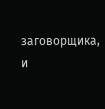заговорщика, и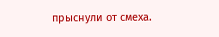прыснули от смеха.